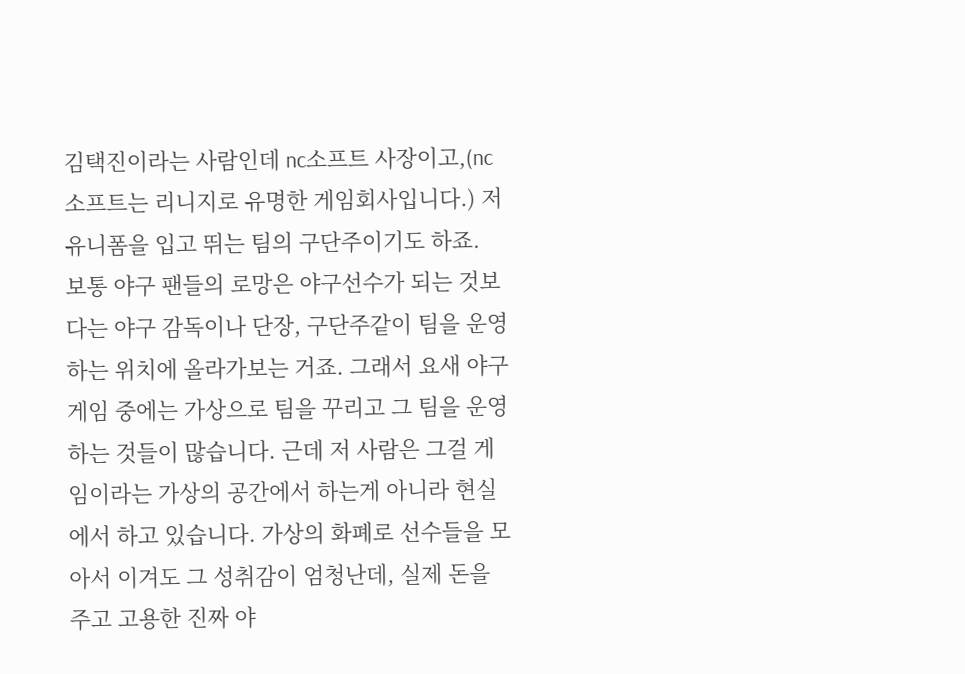김택진이라는 사람인데 nc소프트 사장이고,(nc소프트는 리니지로 유명한 게임회사입니다.) 저 유니폼을 입고 뛰는 팀의 구단주이기도 하죠.
보통 야구 팬들의 로망은 야구선수가 되는 것보다는 야구 감독이나 단장, 구단주같이 팀을 운영하는 위치에 올라가보는 거죠. 그래서 요새 야구 게임 중에는 가상으로 팀을 꾸리고 그 팀을 운영하는 것들이 많습니다. 근데 저 사람은 그걸 게임이라는 가상의 공간에서 하는게 아니라 현실에서 하고 있습니다. 가상의 화폐로 선수들을 모아서 이겨도 그 성취감이 엄청난데, 실제 돈을 주고 고용한 진짜 야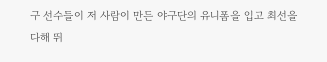구 선수들이 저 사람이 만든 야구단의 유니폼을 입고 최선을 다해 뛰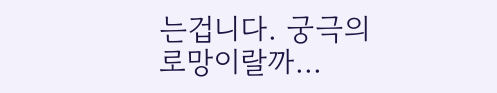는겁니다. 궁극의 로망이랄까...